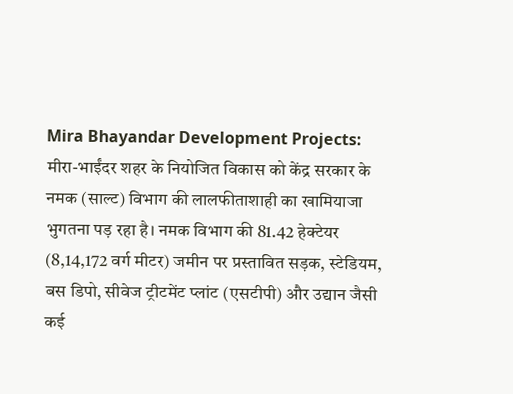Mira Bhayandar Development Projects: मीरा-भाईंदर शहर के नियोजित विकास को केंद्र सरकार के नमक (साल्ट) विभाग की लालफीताशाही का खामियाजा भुगतना पड़ रहा है। नमक विभाग की 81.42 हेक्टेयर (8,14,172 वर्ग मीटर) जमीन पर प्रस्तावित सड़क, स्टेडियम, बस डिपो, सीवेज ट्रीटमेंट प्लांट (एसटीपी) और उद्यान जैसी कई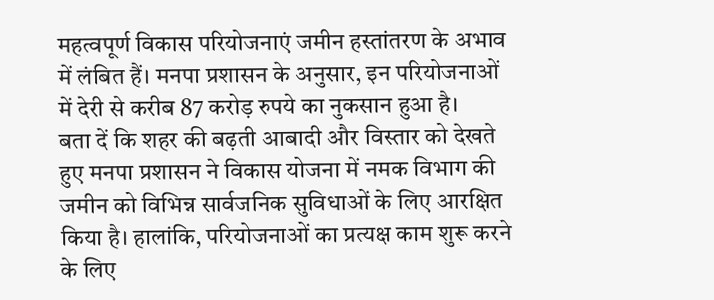महत्वपूर्ण विकास परियोजनाएं जमीन हस्तांतरण के अभाव में लंबित हैं। मनपा प्रशासन के अनुसार, इन परियोजनाओं में देरी से करीब 87 करोड़ रुपये का नुकसान हुआ है।
बता दें कि शहर की बढ़ती आबादी और विस्तार को देखते हुए मनपा प्रशासन ने विकास योजना में नमक विभाग की जमीन को विभिन्न सार्वजनिक सुविधाओं के लिए आरक्षित किया है। हालांकि, परियोजनाओं का प्रत्यक्ष काम शुरू करने के लिए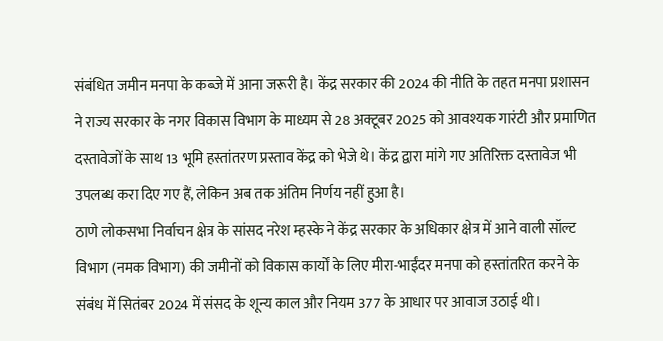संबंधित जमीन मनपा के कब्जे में आना जरूरी है। केंद्र सरकार की 2024 की नीति के तहत मनपा प्रशासन ने राज्य सरकार के नगर विकास विभाग के माध्यम से 28 अक्टूबर 2025 को आवश्यक गारंटी और प्रमाणित दस्तावेजों के साथ 13 भूमि हस्तांतरण प्रस्ताव केंद्र को भेजे थे। केंद्र द्वारा मांगे गए अतिरिक्त दस्तावेज भी उपलब्ध करा दिए गए हैं, लेकिन अब तक अंतिम निर्णय नहीं हुआ है।
ठाणे लोकसभा निर्वाचन क्षेत्र के सांसद नरेश म्हस्के ने केंद्र सरकार के अधिकार क्षेत्र में आने वाली सॉल्ट विभाग (नमक विभाग) की जमीनों को विकास कार्यों के लिए मीरा-भाईंदर मनपा को हस्तांतरित करने के संबंध में सितंबर 2024 में संसद के शून्य काल और नियम 377 के आधार पर आवाज उठाई थी।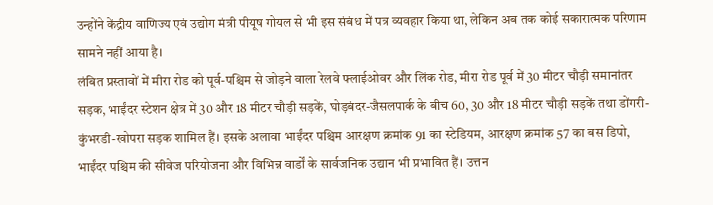उन्होंने केंद्रीय वाणिज्य एवं उद्योग मंत्री पीयूष गोयल से भी इस संबंध में पत्र व्यवहार किया था, लेकिन अब तक कोई सकारात्मक परिणाम सामने नहीं आया है।
लंबित प्रस्तावों में मीरा रोड को पूर्व-पश्चिम से जोड़ने वाला रेलवे फ्लाईओवर और लिंक रोड, मीरा रोड पूर्व में 30 मीटर चौड़ी समानांतर सड़क, भाईंदर स्टेशन क्षेत्र में 30 और 18 मीटर चौड़ी सड़कें, घोड़बंदर-जैसलपार्क के बीच 60, 30 और 18 मीटर चौड़ी सड़कें तथा डोंगरी-कुंभरडी-खोपरा सड़क शामिल हैं। इसके अलावा भाईंदर पश्चिम आरक्षण क्रमांक 91 का स्टेडियम, आरक्षण क्रमांक 57 का बस डिपो, भाईंदर पश्चिम की सीवेज परियोजना और विभिन्न वार्डों के सार्वजनिक उद्यान भी प्रभावित हैं। उत्तन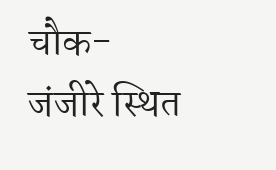चौक-जंजीरे स्थित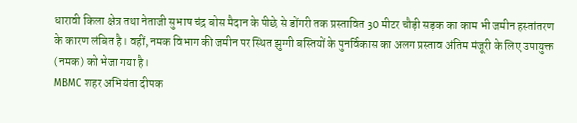धारावी किला क्षेत्र तथा नेताजी सुभाष चंद्र बोस मैदान के पीछे से डोंगरी तक प्रस्तावित 30 मीटर चौड़ी सड़क का काम भी जमीन हस्तांतरण के कारण लंबित है। वहीं, नमक विभाग की जमीन पर स्थित झुग्गी बस्तियों के पुनर्विकास का अलग प्रस्ताव अंतिम मंजूरी के लिए उपायुक्त (नमक) को भेजा गया है।
MBMC शहर अभियंता दीपक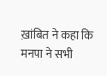ख़ांबित ने कहा कि मनपा ने सभी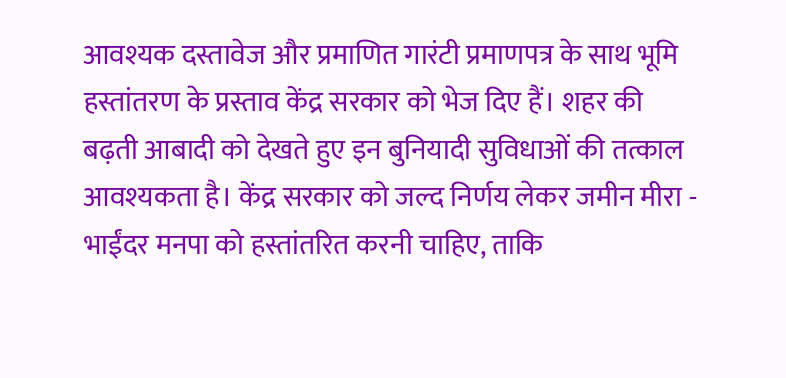आवश्यक दस्तावेज और प्रमाणित गारंटी प्रमाणपत्र के साथ भूमि हस्तांतरण के प्रस्ताव केंद्र सरकार को भेज दिए हैं। शहर की बढ़ती आबादी को देखते हुए इन बुनियादी सुविधाओं की तत्काल आवश्यकता है। केंद्र सरकार को जल्द निर्णय लेकर जमीन मीरा - भाईंदर मनपा को हस्तांतरित करनी चाहिए, ताकि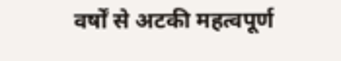वर्षों से अटकी महत्वपूर्ण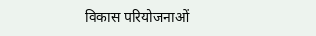विकास परियोजनाओं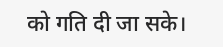को गति दी जा सके।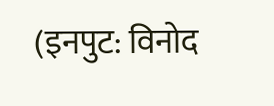(इनपुट: विनोद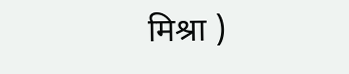मिश्रा )